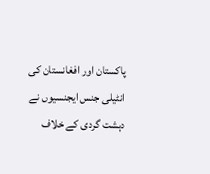پاکستان اور افغانستان کی انٹیلی جنس ایجنسیوں نے دہشت گردی کے خلاف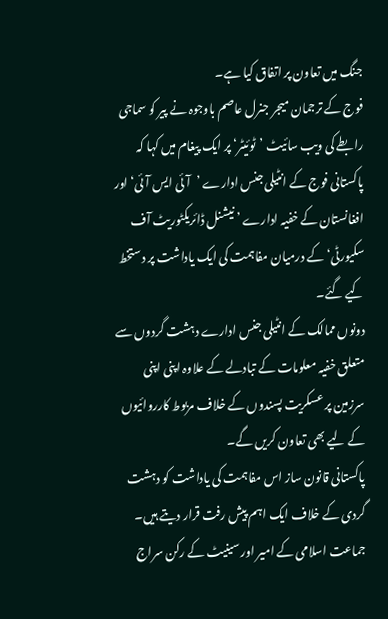جنگ میں تعاون پر اتفاق کیا ہے۔
فوج کے ترجمان میجر جنرل عاصم باوجوہ نے پیر کو سماجی رابطے کی ویب سائیٹ ’ٹوئیٹر‘ پر ایک پیغام میں کہا کہ پاکستانی فوج کے انٹیلی جنس ادارے ’آئی ایس آئی‘ اور افغانستان کے خفیہ ادارے ’نیشنل ڈائریکٹوریٹ آف سکیورٹی‘ کے درمیان مفاہمت کی ایک یاداشت پر دستخط کیے گئے۔
دونوں ممالک کے انٹیلی جنس ادارے دہشت گردوں سے متعلق خفیہ معلومات کے تبادلے کے علاوہ اپنی اپنی سرزمین پر عسکریت پسندوں کے خلاف مربوط کارروائیوں کے لیے بھی تعاون کریں گے۔
پاکستانی قانون ساز اس مفاہمت کی یاداشت کو دہشت گردی کے خلاف ایک اہم پیش رفت قرار دیتے ہیں۔
جماعت اسلامی کے امیر اور سینیٹ کے رکن سراج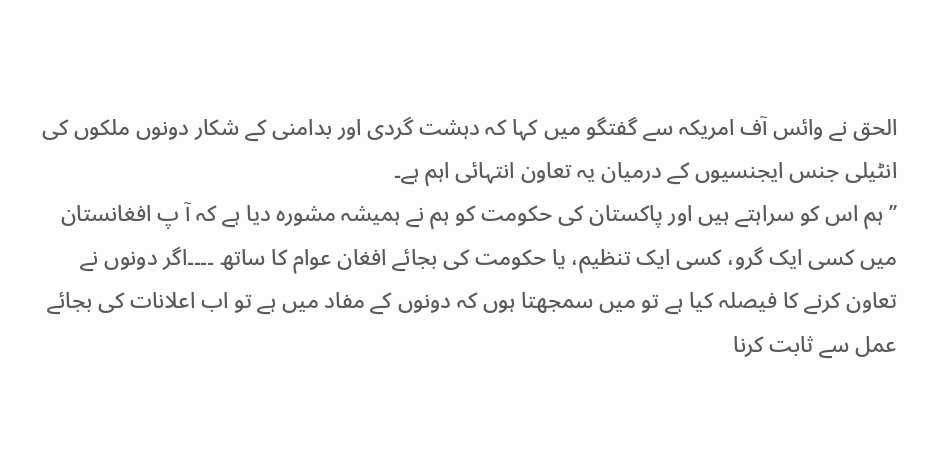الحق نے وائس آف امریکہ سے گفتگو میں کہا کہ دہشت گردی اور بدامنی کے شکار دونوں ملکوں کی انٹیلی جنس ایجنسیوں کے درمیان یہ تعاون انتہائی اہم ہے۔
’’ہم اس کو سراہتے ہیں اور پاکستان کی حکومت کو ہم نے ہمیشہ مشورہ دیا ہے کہ آ پ افغانستان میں کسی ایک گرو، کسی ایک تنظیم، یا حکومت کی بجائے افغان عوام کا ساتھ ۔۔۔۔اگر دونوں نے تعاون کرنے کا فیصلہ کیا ہے تو میں سمجھتا ہوں کہ دونوں کے مفاد میں ہے تو اب اعلانات کی بجائے عمل سے ثابت کرنا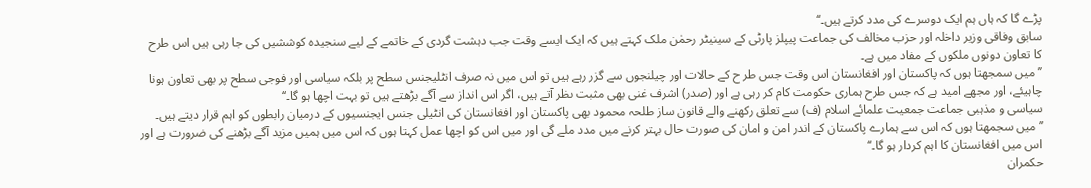پڑے گا کہ ہاں ہم ایک دوسرے کی مدد کرتے ہیں۔‘‘
سابق وفاقی وزیر داخلہ اور حزب مخالف کی جماعت پیپلز پارٹی کے سینیٹر رحمٰن ملک کہتے ہیں کہ ایک ایسے وقت جب دہشت گردی کے خاتمے کے لیے سنجیدہ کوششیں کی جا رہی ہیں اس طرح کا تعاون دونوں ملکوں کے مفاد میں ہے۔
’’میں سمجھتا ہوں کہ پاکستان اور افغانستان اس وقت جس طر ح کے حالات اور چیلنجوں سے گزر رہے ہیں تو اس میں نہ صرف انٹلیجنس سطح پر بلکہ سیاسی اور فوجی سطح پر بھی تعاون ہونا چاہیئے، اور مجھے امید ہے کہ جس طرح ہماری حکومت کام کر رہی ہے اور (صدر) اشرف غنی بھی مثبت ںظر آتے ہیں، اگر اس انداز سے آگے بڑھتے ہیں تو بہت اچھا ہو گا۔‘‘
سیاسی و مذہبی جماعت جمعیت علمائے اسلام (ف) سے تعلق رکھنے والے قانون ساز طلحہ محمود بھی پاکستان اور افغانستان کی انٹیلی جنس ایجنسیوں کے درمیان رابطوں کو اہم قرار دیتے ہیں۔
’’میں سجمھتا ہوں کہ اس سے ہمارے پاکستان کے اندر امن و امان کی صورت حال بہتر کرنے میں مدد ملے گی اور میں اس کو اچھا عمل کہتا ہوں کہ اس میں ہمیں مزید آگے بڑھنے کی ضرورت ہے اور اس میں افغانستان کا اہم کردار ہو گا۔‘‘
حکمران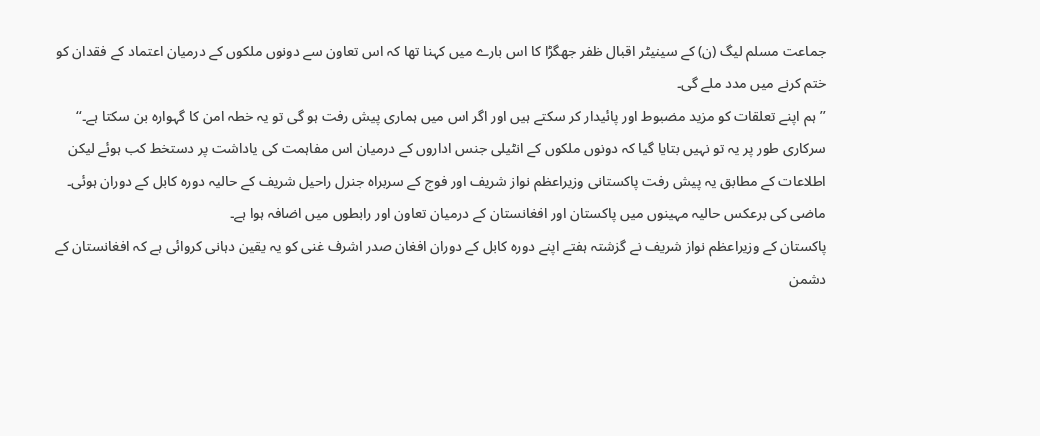جماعت مسلم لیگ (ن) کے سینیٹر اقبال ظفر جھگڑا کا اس بارے میں کہنا تھا کہ اس تعاون سے دونوں ملکوں کے درمیان اعتماد کے فقدان کو ختم کرنے میں مدد ملے گی۔
’’ہم اپنے تعلقات کو مزید مضبوط اور پائیدار کر سکتے ہیں اور اگر اس میں ہماری پیش رفت ہو گی تو یہ خطہ امن کا گہوارہ بن سکتا ہے۔‘‘
سرکاری طور پر یہ تو نہیں بتایا گیا کہ دونوں ملکوں کے انٹیلی جنس اداروں کے درمیان اس مفاہمت کی یاداشت پر دستخط کب ہوئے لیکن اطلاعات کے مطابق یہ پیش رفت پاکستانی وزیراعظم نواز شریف اور فوج کے سربراہ جنرل راحیل شریف کے حالیہ دورہ کابل کے دوران ہوئی۔
ماضی کی برعکس حالیہ مہینوں میں پاکستان اور افغانستان کے درمیان تعاون اور رابطوں میں اضافہ ہوا ہے۔
پاکستان کے وزیراعظم نواز شریف نے گزشتہ ہفتے اپنے دورہ کابل کے دوران افغان صدر اشرف غنی کو یہ یقین دہانی کروائی ہے کہ افغانستان کے دشمن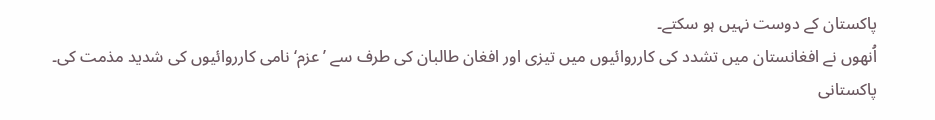پاکستان کے دوست نہیں ہو سکتے۔
اُنھوں نے افغانستان میں تشدد کی کارروائیوں میں تیزی اور افغان طالبان کی طرف سے ’عزم‘ نامی کارروائیوں کی شدید مذمت کی۔ پاکستانی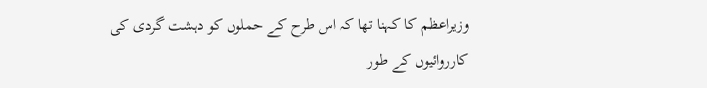وزیراعظم کا کہنا تھا کہ اس طرح کے حملوں کو دہشت گردی کی کارروائیوں کے طور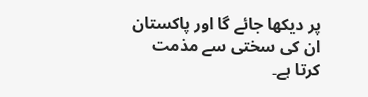پر دیکھا جائے گا اور پاکستان ان کی سختی سے مذمت کرتا ہے۔